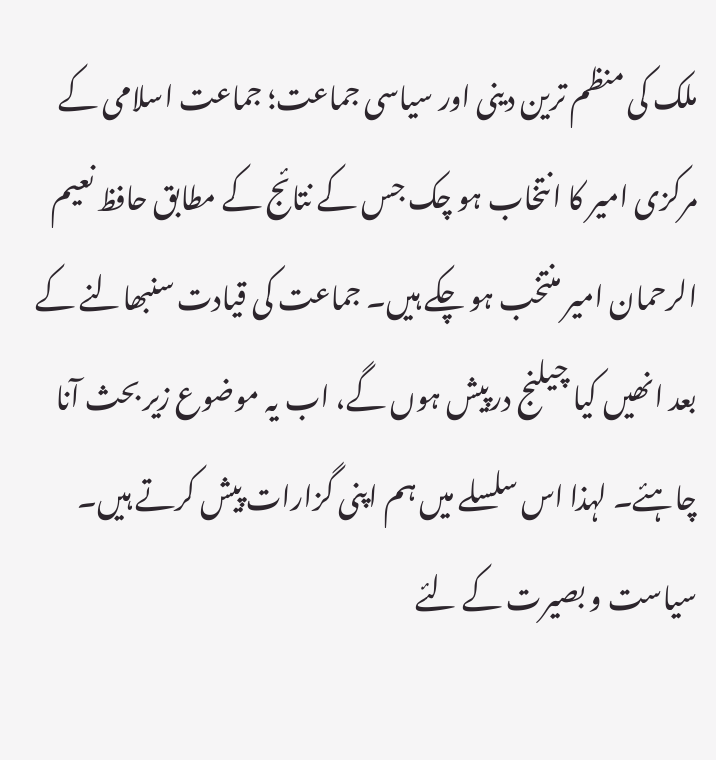ملک کی منظم ترین دینی اور سیاسی جماعت؛ جماعت اسلامی کے مرکزی امیر کا انتخاب ہو چک جس کے نتائج کے مطابق حافظ نعیم الرحمان امیر منتخب ہو چکے ہیں۔ جماعت کی قیادت سنبھالنے کے بعد انھیں کیا چیلنج درپیش ہوں گے، اب یہ موضوع زیر بحث آنا چاہئے۔ لہذا اس سلسلے میں ہم اپنی گزارات پیش کرتے ہیں۔
سیاست و بصیرت کے لئے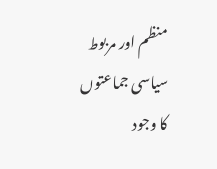منظم اور مربوط سیاسی جماعتوں کا وجود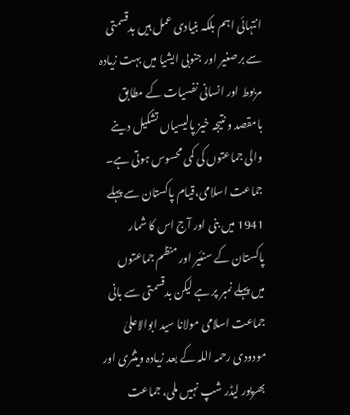انتہائی اہم بلکہ بنیادی عمل ہیں بدقسمتی سے برصغیر اور جنوبی ایشیا میں بہت زیادہ مربوط اور انسانی نفسیات کے مطابق بامقصد و نتیجہ خیز پالیسیاں تشکیل دینے والی جماعتوں کی کمی محسوس ہوتی ہے۔ جماعت اسلامی،قیام پاکستان سے پہلے 1941 میں بنی اور آج اس کا شمار پاکستان کے سنئیر اور منظم جماعتوں میں پہلے نمبر پر ہے لیکن بدقسمتی سے بانی جماعت اسلامی مولانا سید ابوالاعلیٰ مودودی رحمہ اللہ کے بعد زیادہ ویثنری اور بھرپور لیڈر شپ نہیں ملی، جماعت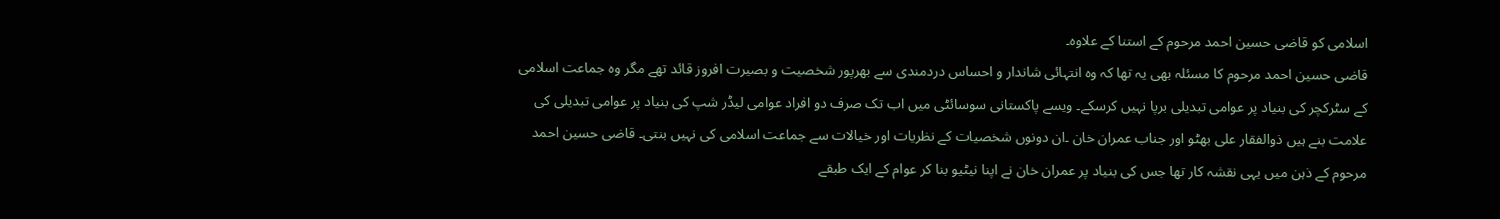اسلامی کو قاضی حسین احمد مرحوم کے استنا کے علاوہ۔
قاضی حسین احمد مرحوم کا مسئلہ بھی یہ تھا کہ وہ انتہائی شاندار و احساس دردمندی سے بھرپور شخصیت و بصیرت افروز قائد تھے مگر وہ جماعت اسلامی کے سٹرکچر کی بنیاد پر عوامی تبدیلی برپا نہیں کرسکے۔ ویسے پاکستانی سوسائٹی میں اب تک صرف دو افراد عوامی لیڈر شپ کی بنیاد پر عوامی تبدیلی کی علامت بنے ہیں ذوالفقار علی بھٹو اور جناب عمران خان ۔ان دونوں شخصیات کے نظریات اور خیالات سے جماعت اسلامی کی نہیں بنتی۔ قاضی حسین احمد مرحوم کے ذہن میں یہی نقشہ کار تھا جس کی بنیاد پر عمران خان نے اپنا نیٹیو بنا کر عوام کے ایک طبقے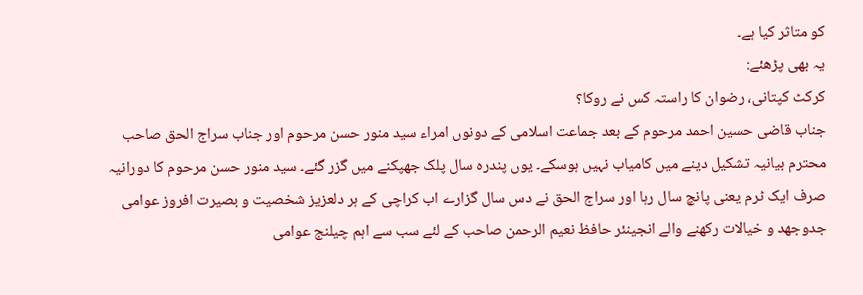کو متاثر کیا ہے۔
یہ بھی پڑھئے:
کرکٹ کپتانی، رضوان کا راستہ کس نے روکا؟
جناب قاضی حسین احمد مرحوم کے بعد جماعت اسلامی کے دونوں امراء سید منور حسن مرحوم اور جناب سراج الحق صاحب محترم بیانیہ تشکیل دینے میں کامیاب نہیں ہوسکے۔ یوں پندرہ سال پلک جھپکنے میں گزر گئے۔ سید منور حسن مرحوم کا دورانیہ صرف ایک ٹرم یعنی پانچ سال رہا اور سراج الحق نے دس سال گزارے اب کراچی کے ہر دلعزیز شخصیت و بصیرت افروز عوامی جدوجھد و خیالات رکھنے والے انجینئر حافظ نعیم الرحمن صاحب کے لئے سب سے اہم چیلنج عوامی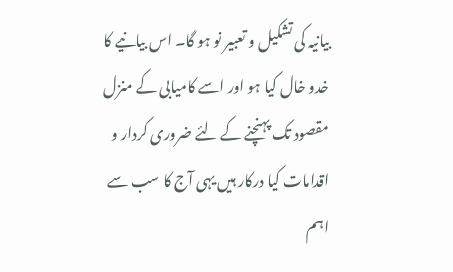بیانیہ کی تشکیل و تعبیر نو ہو گا۔ اس بیانیے کا خدو خال کیا ہو اور اسے کامیابی کے منزل مقصود تک پہنچنے کے لئے ضروری کردار و اقدامات کیا درکار ہیں یہی آج کا سب سے اہم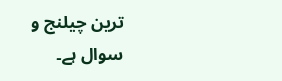ترین چیلنج و سوال ہے۔